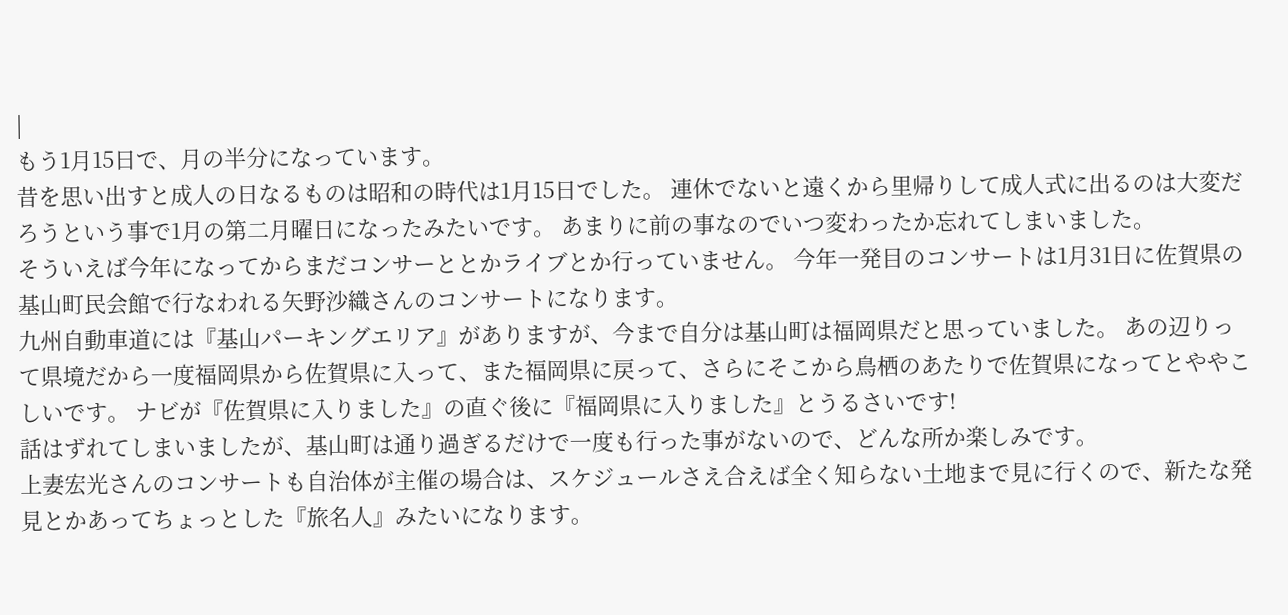|
もう1月15日で、月の半分になっています。
昔を思い出すと成人の日なるものは昭和の時代は1月15日でした。 連休でないと遠くから里帰りして成人式に出るのは大変だろうという事で1月の第二月曜日になったみたいです。 あまりに前の事なのでいつ変わったか忘れてしまいました。
そういえば今年になってからまだコンサーととかライブとか行っていません。 今年一発目のコンサートは1月31日に佐賀県の基山町民会館で行なわれる矢野沙織さんのコンサートになります。
九州自動車道には『基山パーキングエリア』がありますが、今まで自分は基山町は福岡県だと思っていました。 あの辺りって県境だから一度福岡県から佐賀県に入って、また福岡県に戻って、さらにそこから鳥栖のあたりで佐賀県になってとややこしいです。 ナビが『佐賀県に入りました』の直ぐ後に『福岡県に入りました』とうるさいです!
話はずれてしまいましたが、基山町は通り過ぎるだけで一度も行った事がないので、どんな所か楽しみです。
上妻宏光さんのコンサートも自治体が主催の場合は、スケジュールさえ合えば全く知らない土地まで見に行くので、新たな発見とかあってちょっとした『旅名人』みたいになります。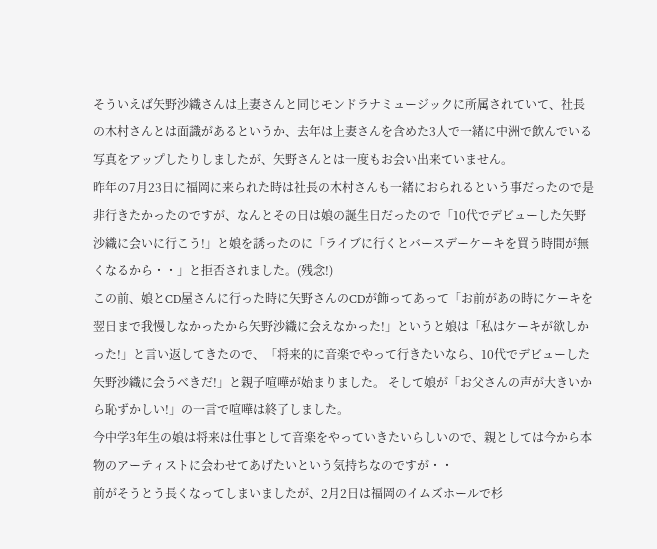そういえば矢野沙織さんは上妻さんと同じモンドラナミュージックに所属されていて、社長の木村さんとは面識があるというか、去年は上妻さんを含めた3人で一緒に中洲で飲んでいる写真をアップしたりしましたが、矢野さんとは一度もお会い出来ていません。
昨年の7月23日に福岡に来られた時は社長の木村さんも一緒におられるという事だったので是非行きたかったのですが、なんとその日は娘の誕生日だったので「10代でデビューした矢野沙織に会いに行こう!」と娘を誘ったのに「ライブに行くとバースデーケーキを買う時間が無くなるから・・」と拒否されました。(残念!)
この前、娘とCD屋さんに行った時に矢野さんのCDが飾ってあって「お前があの時にケーキを翌日まで我慢しなかったから矢野沙織に会えなかった!」というと娘は「私はケーキが欲しかった!」と言い返してきたので、「将来的に音楽でやって行きたいなら、10代でデビューした矢野沙織に会うべきだ!」と親子喧嘩が始まりました。 そして娘が「お父さんの声が大きいから恥ずかしい!」の一言で喧嘩は終了しました。
今中学3年生の娘は将来は仕事として音楽をやっていきたいらしいので、親としては今から本物のアーティストに会わせてあげたいという気持ちなのですが・・
前がそうとう長くなってしまいましたが、2月2日は福岡のイムズホールで杉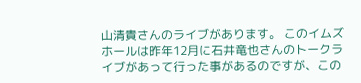山清貴さんのライブがあります。 このイムズホールは昨年12月に石井竜也さんのトークライブがあって行った事があるのですが、この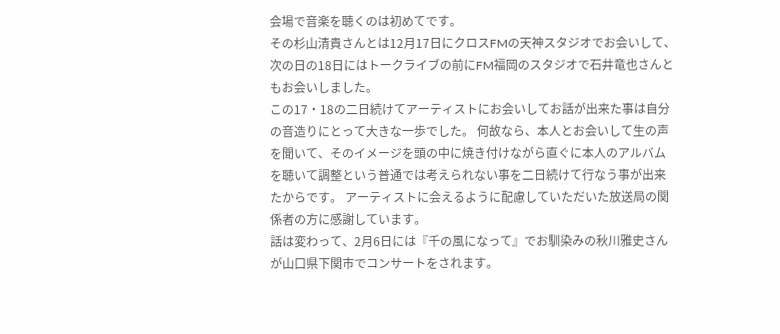会場で音楽を聴くのは初めてです。
その杉山清貴さんとは12月17日にクロスFMの天神スタジオでお会いして、次の日の18日にはトークライブの前にFM福岡のスタジオで石井竜也さんともお会いしました。
この17・18の二日続けてアーティストにお会いしてお話が出来た事は自分の音造りにとって大きな一歩でした。 何故なら、本人とお会いして生の声を聞いて、そのイメージを頭の中に焼き付けながら直ぐに本人のアルバムを聴いて調整という普通では考えられない事を二日続けて行なう事が出来たからです。 アーティストに会えるように配慮していただいた放送局の関係者の方に感謝しています。
話は変わって、2月6日には『千の風になって』でお馴染みの秋川雅史さんが山口県下関市でコンサートをされます。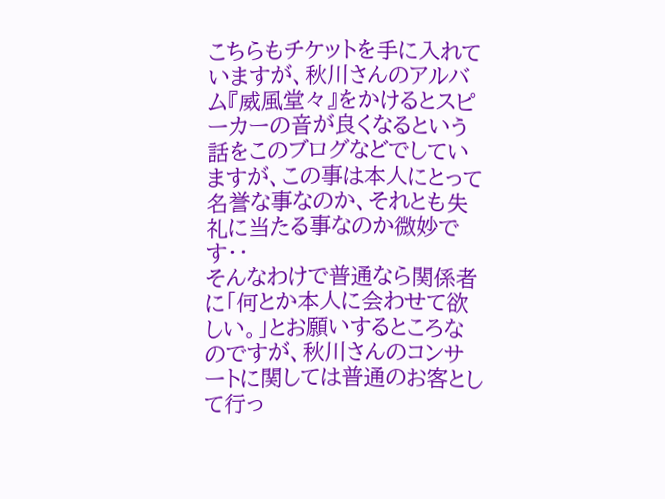こちらもチケットを手に入れていますが、秋川さんのアルバム『威風堂々』をかけるとスピーカーの音が良くなるという話をこのブログなどでしていますが、この事は本人にとって名誉な事なのか、それとも失礼に当たる事なのか微妙です・・
そんなわけで普通なら関係者に「何とか本人に会わせて欲しい。」とお願いするところなのですが、秋川さんのコンサートに関しては普通のお客として行っ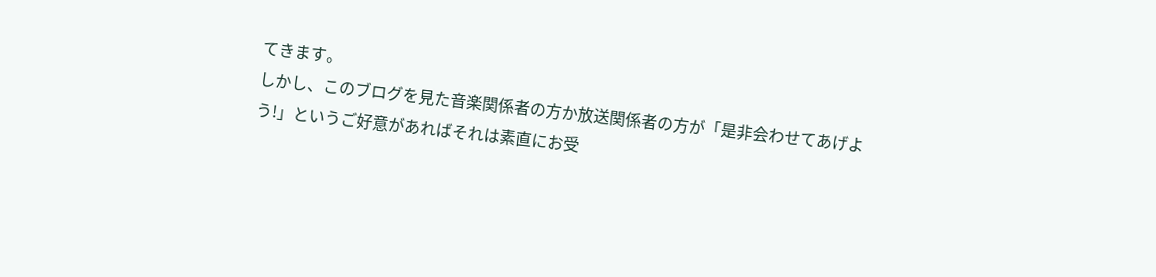てきます。
しかし、このブログを見た音楽関係者の方か放送関係者の方が「是非会わせてあげよう!」というご好意があればそれは素直にお受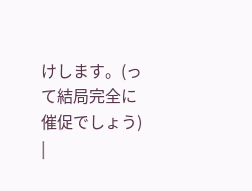けします。(って結局完全に催促でしょう)
|